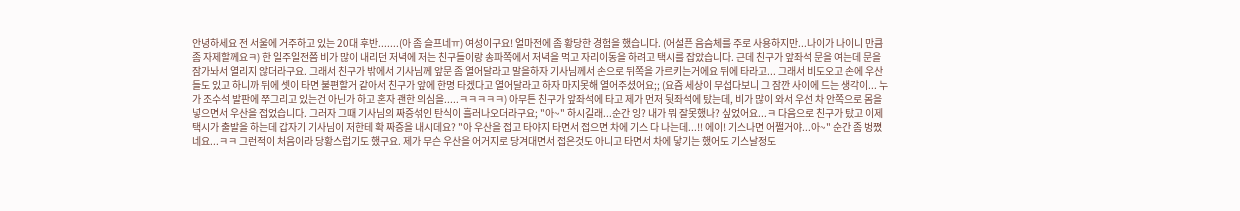안녕하세요 전 서울에 거주하고 있는 20대 후반.......(아 좀 슬프네ㅠ) 여성이구요! 얼마전에 좀 황당한 경험을 했습니다. (어설픈 음슴체를 주로 사용하지만...나이가 나이니 만큼 좀 자제할께요ㅋ) 한 일주일전쯤 비가 많이 내리던 저녁에 저는 친구들이랑 송파쪽에서 저녁을 먹고 자리이동을 하려고 택시를 잡았습니다. 근데 친구가 앞좌석 문을 여는데 문을 잠가놔서 열리지 않더라구요. 그래서 친구가 밖에서 기사님께 앞문 좀 열어달라고 말을하자 기사님께서 손으로 뒤쪽을 가르키는거에요 뒤에 타라고... 그래서 비도오고 손에 우산들도 있고 하니까 뒤에 셋이 타면 불편할거 같아서 친구가 앞에 한명 타겠다고 열어달라고 하자 마지못해 열어주셨어요;; (요즘 세상이 무섭다보니 그 잠깐 사이에 드는 생각이... 누가 조수석 발판에 쭈그리고 있는건 아닌가 하고 혼자 괜한 의심을.....ㅋㅋㅋㅋㅋ) 아무튼 친구가 앞좌석에 타고 제가 먼저 뒷좌석에 탔는데, 비가 많이 와서 우선 차 안쪽으로 몸을 넣으면서 우산을 접었습니다. 그러자 그때 기사님의 짜증섞인 탄식이 흘러나오더라구요; "아~" 하시길래...순간 잉? 내가 뭐 잘못했나? 싶었어요...ㅋ 다음으로 친구가 탔고 이제 택시가 출발을 하는데 갑자기 기사님이 저한테 확 짜증을 내시데요? "아 우산을 접고 타야지 타면서 접으면 차에 기스 다 나는데...!! 에이! 기스나면 어쩔거야...아~" 순간 좀 벙쪘네요...ㅋㅋ 그런적이 처음이라 당황스럽기도 했구요. 제가 무슨 우산을 어거지로 당겨대면서 접은것도 아니고 타면서 차에 닿기는 했어도 기스날정도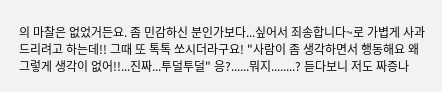의 마찰은 없었거든요. 좀 민감하신 분인가보다...싶어서 죄송합니다~로 가볍게 사과드리려고 하는데!! 그때 또 톡톡 쏘시더라구요! "사람이 좀 생각하면서 행동해요 왜 그렇게 생각이 없어!!...진짜...투덜투덜" 응?......뭐지........? 듣다보니 저도 짜증나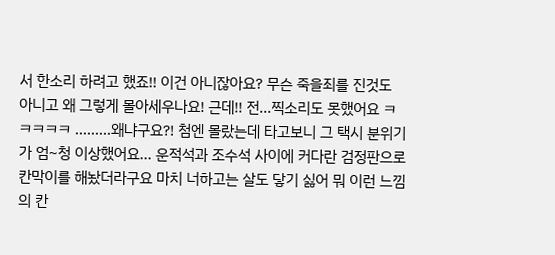서 한소리 하려고 했죠!! 이건 아니잖아요? 무슨 죽을죄를 진것도 아니고 왜 그렇게 몰아세우나요! 근데!! 전...찍소리도 못했어요 ㅋㅋㅋㅋㅋ .........왜냐구요?! 첨엔 몰랐는데 타고보니 그 택시 분위기가 엄~청 이상했어요... 운적석과 조수석 사이에 커다란 검정판으로 칸막이를 해놨더라구요 마치 너하고는 살도 닿기 싫어 뭐 이런 느낌의 칸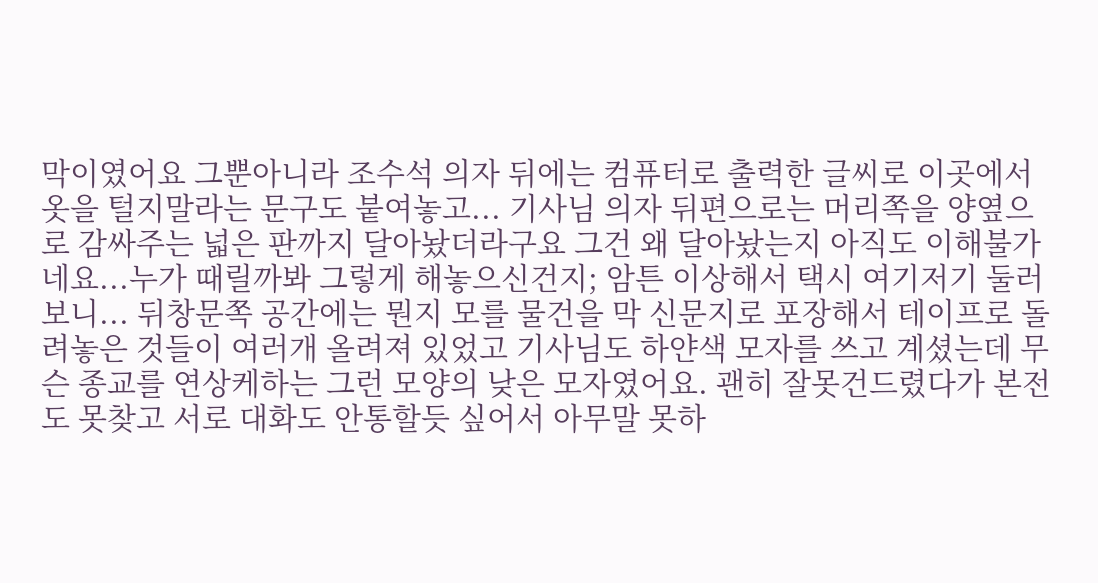막이였어요 그뿐아니라 조수석 의자 뒤에는 컴퓨터로 출력한 글씨로 이곳에서 옷을 털지말라는 문구도 붙여놓고... 기사님 의자 뒤편으로는 머리쪽을 양옆으로 감싸주는 넓은 판까지 달아놨더라구요 그건 왜 달아놨는지 아직도 이해불가네요...누가 때릴까봐 그렇게 해놓으신건지; 암튼 이상해서 택시 여기저기 둘러보니... 뒤창문쪽 공간에는 뭔지 모를 물건을 막 신문지로 포장해서 테이프로 돌려놓은 것들이 여러개 올려져 있었고 기사님도 하얀색 모자를 쓰고 계셨는데 무슨 종교를 연상케하는 그런 모양의 낮은 모자였어요. 괜히 잘못건드렸다가 본전도 못찾고 서로 대화도 안통할듯 싶어서 아무말 못하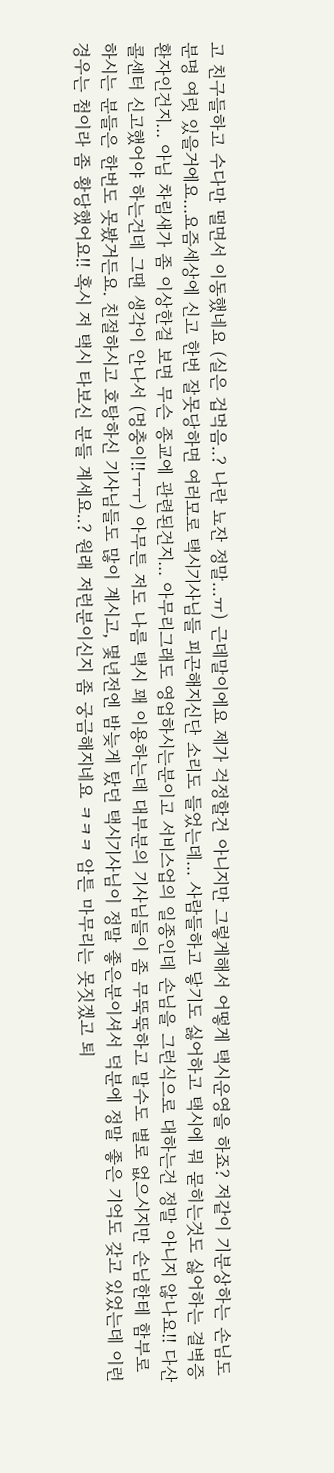고 친구들하고 수다만 떨면서 이동했네요 (실은 겁먹음..? 나란 뇨잔 정말...ㅠ) 근데말이에요 제가 걱정할건 아니지만 그렇게해서 어떻게 택시운영을 하죠? 저같이 기분상하는 손님도 분명 여럿 있을거에요...요즘세상에 신고 한번 잘못당하면 여러모로 택시기사님들 피곤해지신단 소리도 들었는데... 사람들하고 닿기도 싫어하고 택시에 뭐 묻히는것도 싫어하는 결벽증 환자인건지... 아님 차림새가 좀 이상한걸 보면 무슨 종교에 관련된건지... 아무리그래도 영업하시는분이고 서비스업의 일종인데 손님을 그런식으로 대하는건 정말 아니지 않나요!! 다산콜센터 신고했어야 하는건데 그땐 생각이 안나서 (멍충이!!ㅜㅜ) 아무튼 저도 나름 택시 꽤 이용하는데 대부분의 기사님들이 좀 무뚝뚝하고 말수도 별로 없으시지만 손님한테 함부로 하시는 분들은 한번도 못봤거든요. 친절하시고 호탕하신 기사님들도 많이 계시고, 몇년전엔 밤늦게 탔던 택시기사님이 정말 좋은분이셔서 덕분에 정말 좋은 기억도 갖고 있었는데 이런경우는 첨이라 좀 황당했어요!! 혹시 저 택시 타보신 분들 계세요..? 원래 저런분이신지 좀 궁금해지네요 ㅋㅋㅋ 암튼 마무리는 못짓겠고 퇴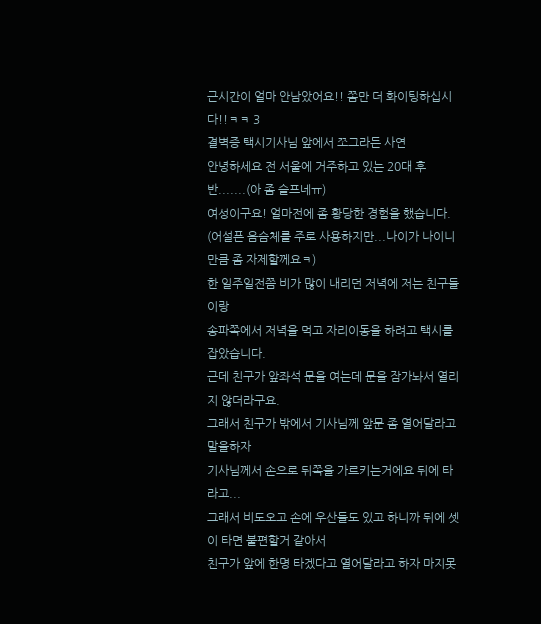근시간이 얼마 안남았어요!! 쫌만 더 화이팅하십시다!!ㅋㅋ 3
결벽증 택시기사님 앞에서 쪼그라든 사연
안녕하세요 전 서울에 거주하고 있는 20대 후반.......(아 좀 슬프네ㅠ)
여성이구요! 얼마전에 좀 황당한 경험을 했습니다.
(어설픈 음슴체를 주로 사용하지만...나이가 나이니 만큼 좀 자제할께요ㅋ)
한 일주일전쯤 비가 많이 내리던 저녁에 저는 친구들이랑
송파쪽에서 저녁을 먹고 자리이동을 하려고 택시를 잡았습니다.
근데 친구가 앞좌석 문을 여는데 문을 잠가놔서 열리지 않더라구요.
그래서 친구가 밖에서 기사님께 앞문 좀 열어달라고 말을하자
기사님께서 손으로 뒤쪽을 가르키는거에요 뒤에 타라고...
그래서 비도오고 손에 우산들도 있고 하니까 뒤에 셋이 타면 불편할거 같아서
친구가 앞에 한명 타겠다고 열어달라고 하자 마지못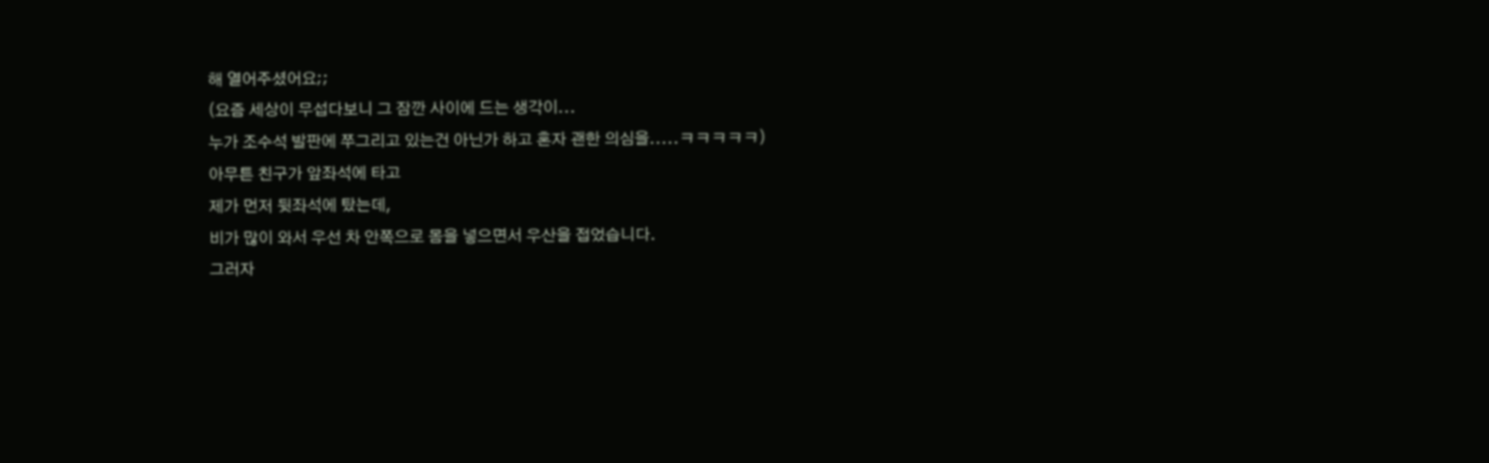해 열어주셨어요;;
(요즘 세상이 무섭다보니 그 잠깐 사이에 드는 생각이...
누가 조수석 발판에 쭈그리고 있는건 아닌가 하고 혼자 괜한 의심을.....ㅋㅋㅋㅋㅋ)
아무튼 친구가 앞좌석에 타고
제가 먼저 뒷좌석에 탔는데,
비가 많이 와서 우선 차 안쪽으로 몸을 넣으면서 우산을 접었습니다.
그러자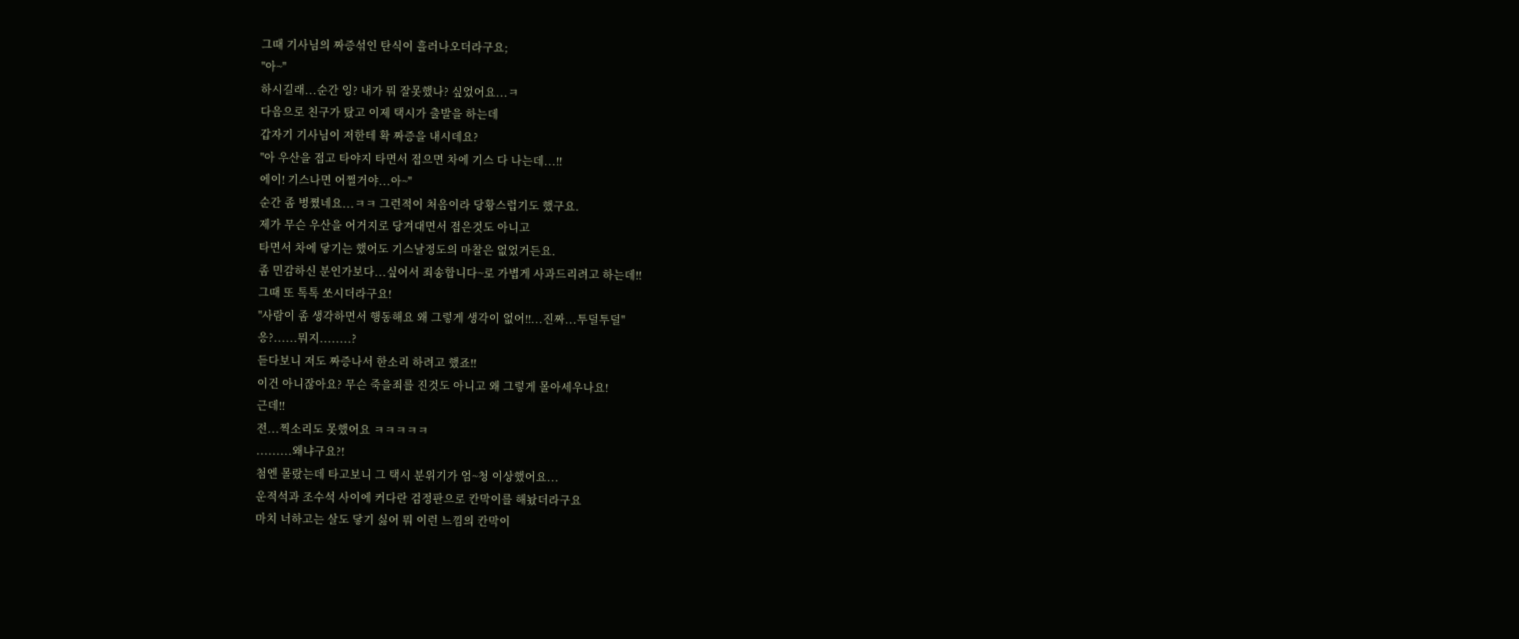그때 기사님의 짜증섞인 탄식이 흘러나오더라구요;
"아~"
하시길래...순간 잉? 내가 뭐 잘못했나? 싶었어요...ㅋ
다음으로 친구가 탔고 이제 택시가 출발을 하는데
갑자기 기사님이 저한테 확 짜증을 내시데요?
"아 우산을 접고 타야지 타면서 접으면 차에 기스 다 나는데...!!
에이! 기스나면 어쩔거야...아~"
순간 좀 벙쪘네요...ㅋㅋ 그런적이 처음이라 당황스럽기도 했구요.
제가 무슨 우산을 어거지로 당겨대면서 접은것도 아니고
타면서 차에 닿기는 했어도 기스날정도의 마찰은 없었거든요.
좀 민감하신 분인가보다...싶어서 죄송합니다~로 가볍게 사과드리려고 하는데!!
그때 또 톡톡 쏘시더라구요!
"사람이 좀 생각하면서 행동해요 왜 그렇게 생각이 없어!!...진짜...투덜투덜"
응?......뭐지........?
듣다보니 저도 짜증나서 한소리 하려고 했죠!!
이건 아니잖아요? 무슨 죽을죄를 진것도 아니고 왜 그렇게 몰아세우나요!
근데!!
전...찍소리도 못했어요 ㅋㅋㅋㅋㅋ
.........왜냐구요?!
첨엔 몰랐는데 타고보니 그 택시 분위기가 엄~청 이상했어요...
운적석과 조수석 사이에 커다란 검정판으로 칸막이를 해놨더라구요
마치 너하고는 살도 닿기 싫어 뭐 이런 느낌의 칸막이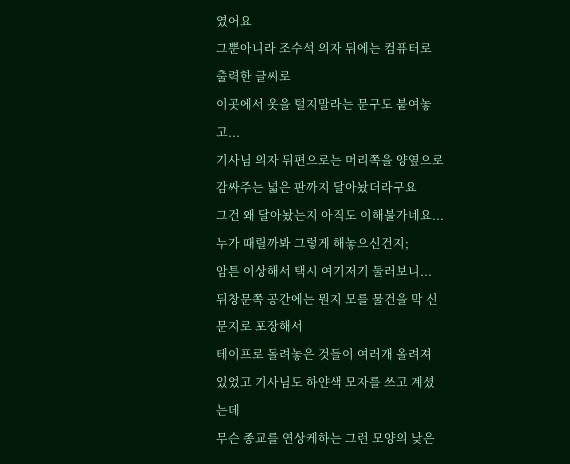였어요
그뿐아니라 조수석 의자 뒤에는 컴퓨터로 출력한 글씨로
이곳에서 옷을 털지말라는 문구도 붙여놓고...
기사님 의자 뒤편으로는 머리쪽을 양옆으로 감싸주는 넓은 판까지 달아놨더라구요
그건 왜 달아놨는지 아직도 이해불가네요...누가 때릴까봐 그렇게 해놓으신건지;
암튼 이상해서 택시 여기저기 둘러보니...
뒤창문쪽 공간에는 뭔지 모를 물건을 막 신문지로 포장해서
테이프로 돌려놓은 것들이 여러개 올려져 있었고 기사님도 하얀색 모자를 쓰고 계셨는데
무슨 종교를 연상케하는 그런 모양의 낮은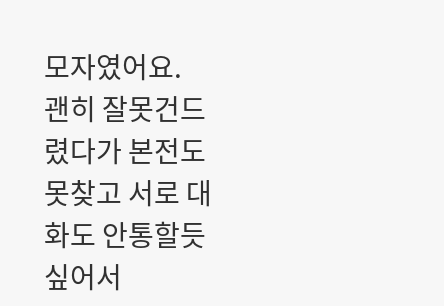모자였어요.
괜히 잘못건드렸다가 본전도 못찾고 서로 대화도 안통할듯 싶어서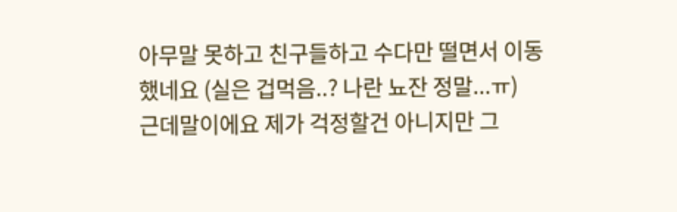아무말 못하고 친구들하고 수다만 떨면서 이동했네요 (실은 겁먹음..? 나란 뇨잔 정말...ㅠ)
근데말이에요 제가 걱정할건 아니지만 그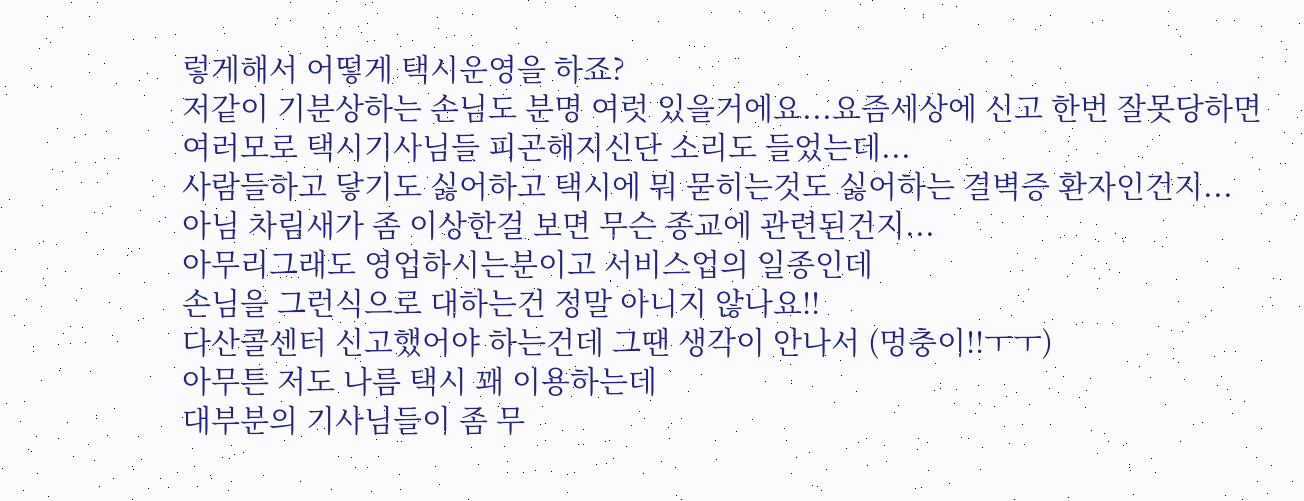렇게해서 어떻게 택시운영을 하죠?
저같이 기분상하는 손님도 분명 여럿 있을거에요...요즘세상에 신고 한번 잘못당하면
여러모로 택시기사님들 피곤해지신단 소리도 들었는데...
사람들하고 닿기도 싫어하고 택시에 뭐 묻히는것도 싫어하는 결벽증 환자인건지...
아님 차림새가 좀 이상한걸 보면 무슨 종교에 관련된건지...
아무리그래도 영업하시는분이고 서비스업의 일종인데
손님을 그런식으로 대하는건 정말 아니지 않나요!!
다산콜센터 신고했어야 하는건데 그땐 생각이 안나서 (멍충이!!ㅜㅜ)
아무튼 저도 나름 택시 꽤 이용하는데
대부분의 기사님들이 좀 무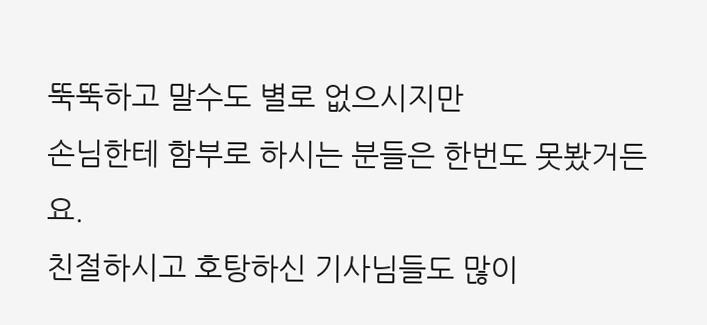뚝뚝하고 말수도 별로 없으시지만
손님한테 함부로 하시는 분들은 한번도 못봤거든요.
친절하시고 호탕하신 기사님들도 많이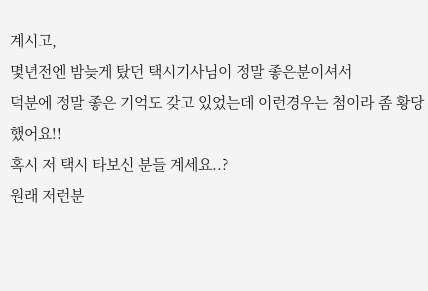계시고,
몇년전엔 밤늦게 탔던 택시기사님이 정말 좋은분이셔서
덕분에 정말 좋은 기억도 갖고 있었는데 이런경우는 첨이라 좀 황당했어요!!
혹시 저 택시 타보신 분들 계세요..?
원래 저런분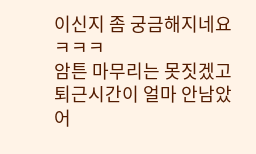이신지 좀 궁금해지네요 ㅋㅋㅋ
암튼 마무리는 못짓겠고 퇴근시간이 얼마 안남았어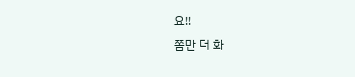요!!
쫌만 더 화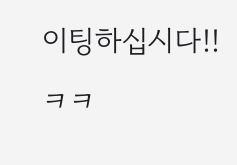이팅하십시다!!ㅋㅋ